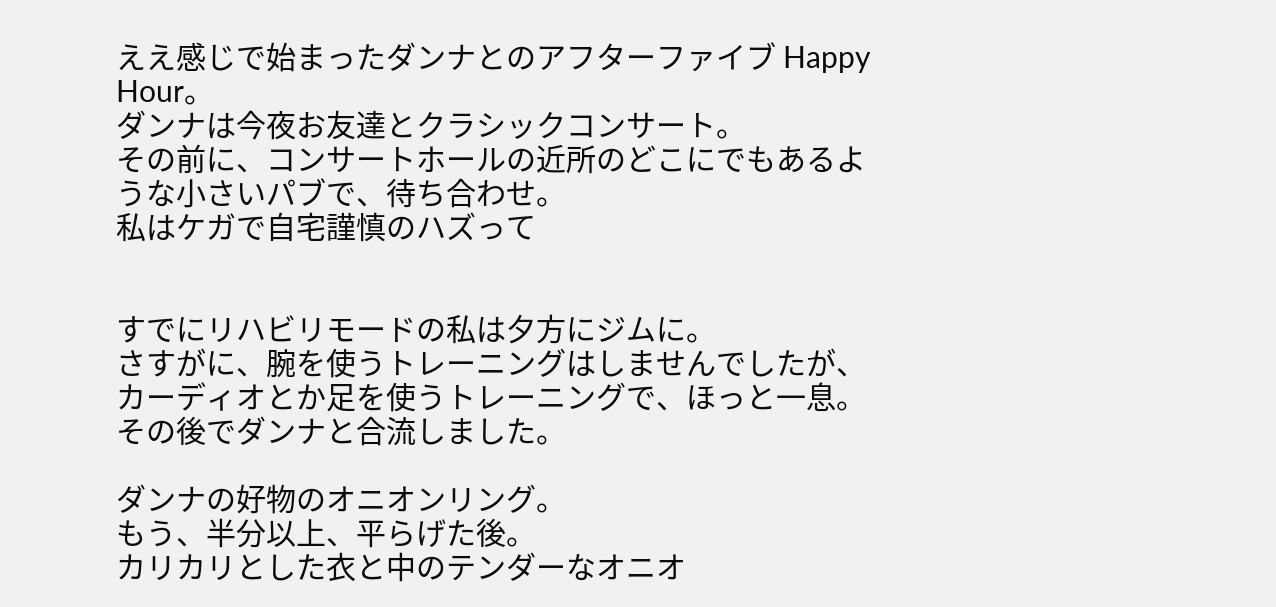ええ感じで始まったダンナとのアフターファイブ Happy Hour。
ダンナは今夜お友達とクラシックコンサート。
その前に、コンサートホールの近所のどこにでもあるような小さいパブで、待ち合わせ。
私はケガで自宅謹慎のハズって


すでにリハビリモードの私は夕方にジムに。
さすがに、腕を使うトレーニングはしませんでしたが、カーディオとか足を使うトレーニングで、ほっと一息。
その後でダンナと合流しました。

ダンナの好物のオニオンリング。
もう、半分以上、平らげた後。
カリカリとした衣と中のテンダーなオニオ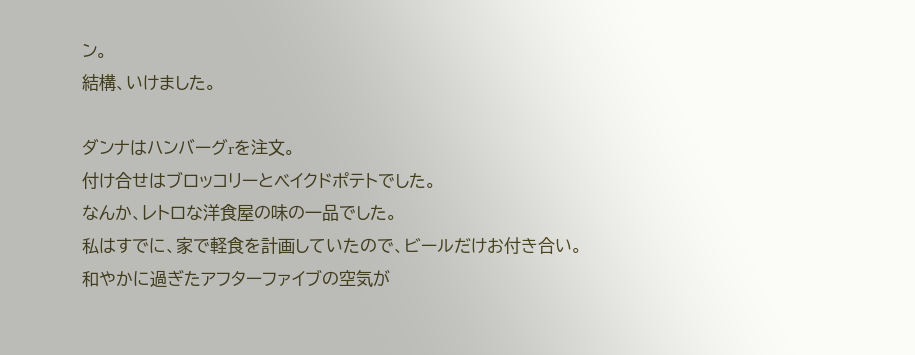ン。
結構、いけました。

ダンナはハンバーグrを注文。
付け合せはブロッコリーとベイクドポテトでした。
なんか、レトロな洋食屋の味の一品でした。
私はすでに、家で軽食を計画していたので、ビールだけお付き合い。
和やかに過ぎたアフターファイブの空気が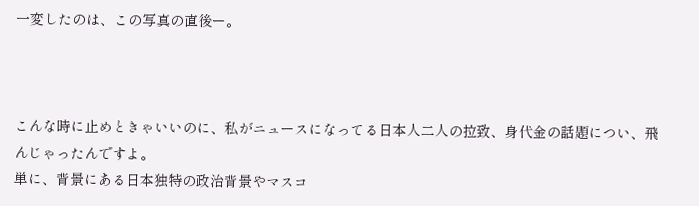一変したのは、この写真の直後ー。



こんな時に止めときゃいいのに、私がニュースになってる日本人二人の拉致、身代金の話題につい、飛んじゃったんですよ。
単に、背景にある日本独特の政治背景やマスコ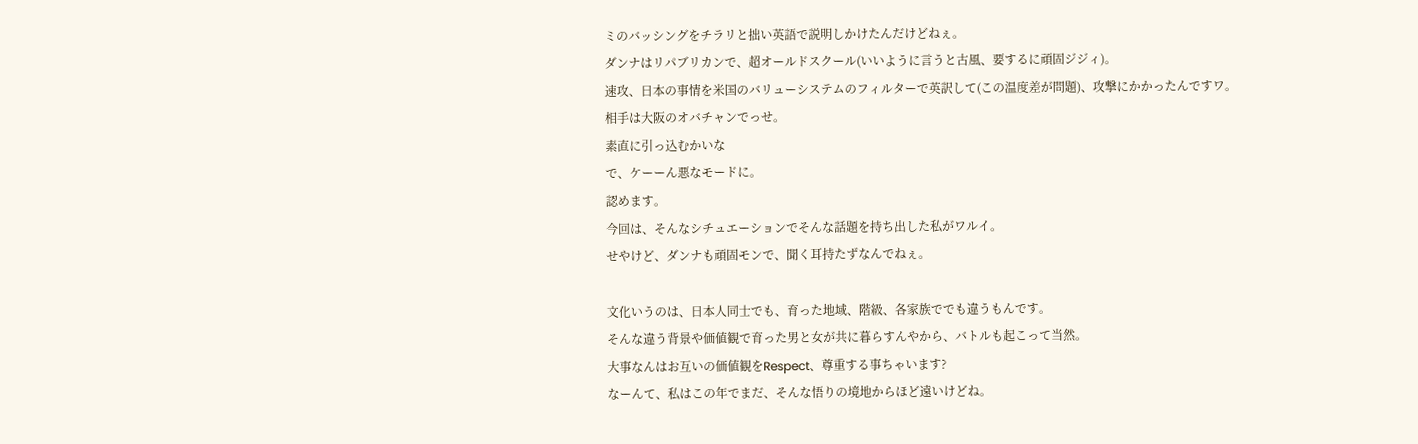ミのバッシングをチラリと拙い英語で説明しかけたんだけどねぇ。
ダンナはリパブリカンで、超オールドスクール(いいように言うと古風、要するに頑固ジジィ)。
速攻、日本の事情を米国のバリューシステムのフィルターで英訳して(この温度差が問題)、攻撃にかかったんですワ。
相手は大阪のオバチャンでっせ。
素直に引っ込むかいな
で、ケーーん悪なモードに。
認めます。
今回は、そんなシチュエーションでそんな話題を持ち出した私がワルイ。
せやけど、ダンナも頑固モンで、聞く耳持たずなんでねぇ。

文化いうのは、日本人同士でも、育った地域、階級、各家族ででも違うもんです。
そんな違う背景や価値観で育った男と女が共に暮らすんやから、バトルも起こって当然。
大事なんはお互いの価値観をRespect、尊重する事ちゃいます?
なーんて、私はこの年でまだ、そんな悟りの境地からほど遠いけどね。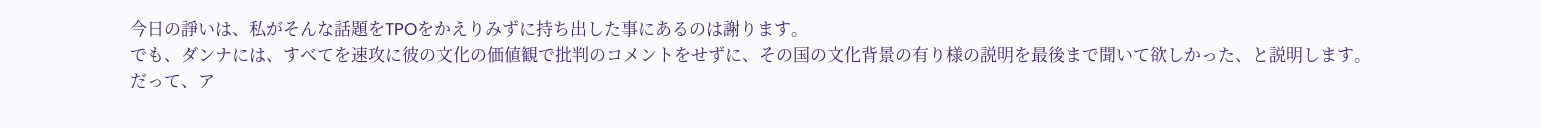今日の諍いは、私がそんな話題をTPOをかえりみずに持ち出した事にあるのは謝ります。
でも、ダンナには、すべてを速攻に彼の文化の価値観で批判のコメントをせずに、その国の文化背景の有り様の説明を最後まで聞いて欲しかった、と説明します。
だって、ア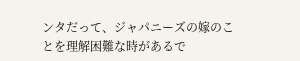ンタだって、ジャパニーズの嫁のことを理解困難な時があるで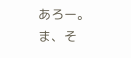あろー。
ま、そ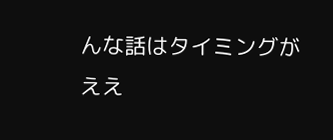んな話はタイミングがええ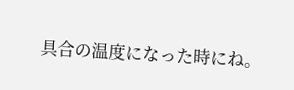具合の温度になった時にね。